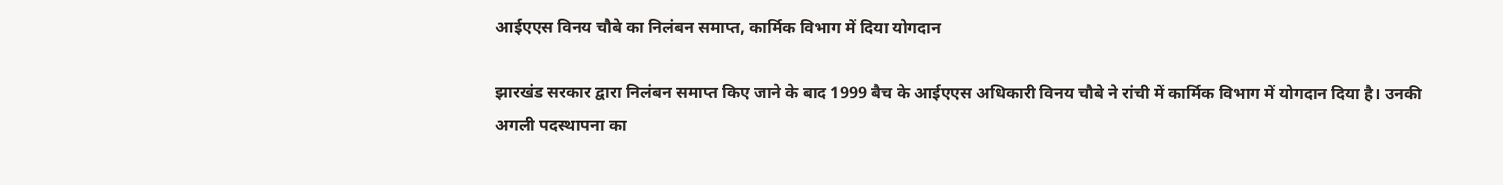आईएएस विनय चौबे का निलंबन समाप्त, कार्मिक विभाग में दिया योगदान

झारखंड सरकार द्वारा निलंबन समाप्त किए जाने के बाद 1999 बैच के आईएएस अधिकारी विनय चौबे ने रांची में कार्मिक विभाग में योगदान दिया है। उनकी अगली पदस्थापना का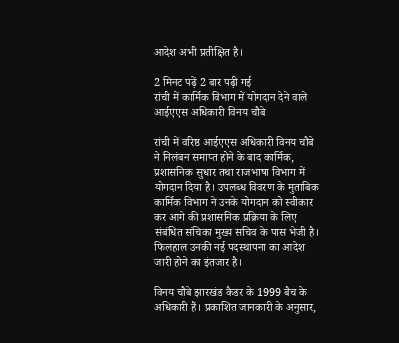आदेश अभी प्रतीक्षित है।

2 मिनट पढ़ें 2 बार पढ़ी गई
रांची में कार्मिक विभाग में योगदान देने वाले आईएएस अधिकारी विनय चौबे

रांची में वरिष्ठ आईएएस अधिकारी विनय चौबे ने निलंबन समाप्त होने के बाद कार्मिक, प्रशासनिक सुधार तथा राजभाषा विभाग में योगदान दिया है। उपलब्ध विवरण के मुताबिक कार्मिक विभाग ने उनके योगदान को स्वीकार कर आगे की प्रशासनिक प्रक्रिया के लिए संबंधित संचिका मुख्य सचिव के पास भेजी है। फिलहाल उनकी नई पदस्थापना का आदेश जारी होने का इंतजार है।

विनय चौबे झारखंड कैडर के 1999 बैच के अधिकारी हैं। प्रकाशित जानकारी के अनुसार,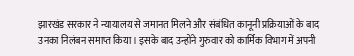झारखंड सरकार ने न्यायालय से जमानत मिलने और संबंधित कानूनी प्रक्रियाओं के बाद उनका निलंबन समाप्त किया। इसके बाद उन्होंने गुरुवार को कार्मिक विभाग में अपनी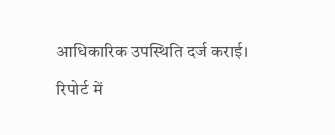आधिकारिक उपस्थिति दर्ज कराई।

रिपोर्ट में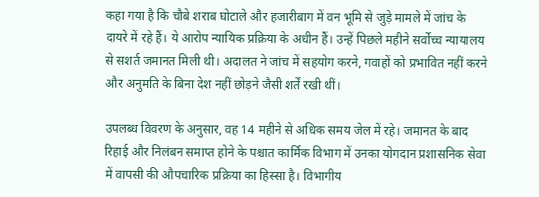कहा गया है कि चौबे शराब घोटाले और हजारीबाग में वन भूमि से जुड़े मामले में जांच के दायरे में रहे हैं। ये आरोप न्यायिक प्रक्रिया के अधीन हैं। उन्हें पिछले महीने सर्वोच्च न्यायालय से सशर्त जमानत मिली थी। अदालत ने जांच में सहयोग करने, गवाहों को प्रभावित नहीं करने और अनुमति के बिना देश नहीं छोड़ने जैसी शर्तें रखी थीं।

उपलब्ध विवरण के अनुसार, वह 14 महीने से अधिक समय जेल में रहे। जमानत के बाद रिहाई और निलंबन समाप्त होने के पश्चात कार्मिक विभाग में उनका योगदान प्रशासनिक सेवा में वापसी की औपचारिक प्रक्रिया का हिस्सा है। विभागीय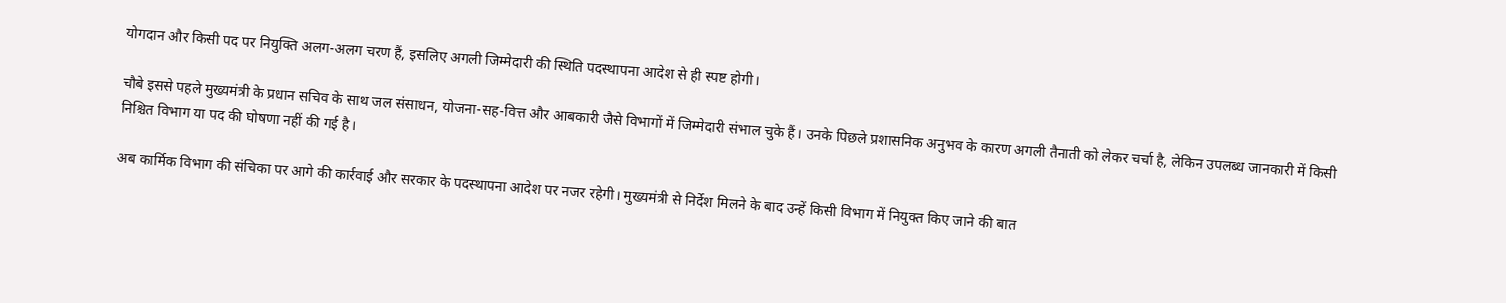योगदान और किसी पद पर नियुक्ति अलग-अलग चरण हैं, इसलिए अगली जिम्मेदारी की स्थिति पदस्थापना आदेश से ही स्पष्ट होगी।

चौबे इससे पहले मुख्यमंत्री के प्रधान सचिव के साथ जल संसाधन, योजना-सह-वित्त और आबकारी जैसे विभागों में जिम्मेदारी संभाल चुके हैं। उनके पिछले प्रशासनिक अनुभव के कारण अगली तैनाती को लेकर चर्चा है, लेकिन उपलब्ध जानकारी में किसी निश्चित विभाग या पद की घोषणा नहीं की गई है।

अब कार्मिक विभाग की संचिका पर आगे की कार्रवाई और सरकार के पदस्थापना आदेश पर नजर रहेगी। मुख्यमंत्री से निर्देश मिलने के बाद उन्हें किसी विभाग में नियुक्त किए जाने की बात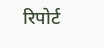रिपोर्ट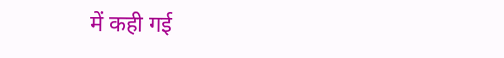में कही गई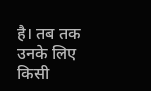है। तब तक उनके लिए किसी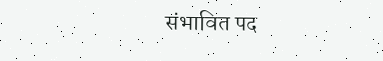संभावित पद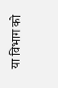या विभाग को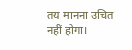तय मानना उचित नहीं होगा।